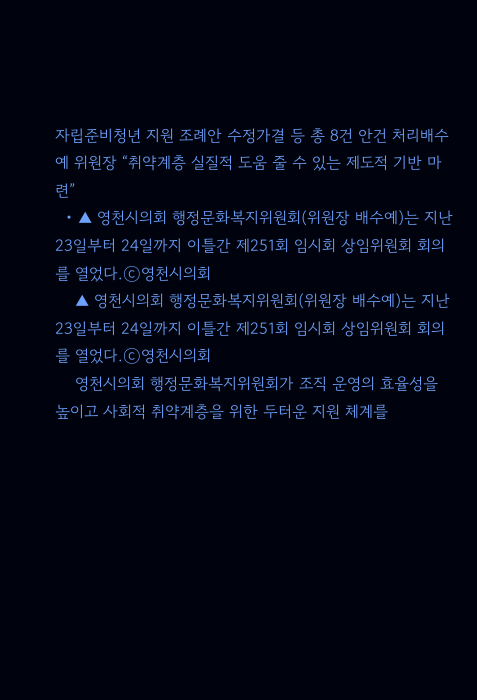자립준비청년 지원 조례안 수정가결 등 총 8건 안건 처리배수예 위원장 “취약계층 실질적 도움 줄 수 있는 제도적 기반 마련”
  • ▲ 영천시의회 행정문화복지위원회(위원장 배수예)는 지난 23일부터 24일까지 이틀간 제251회 임시회 상임위원회 회의를 열었다.ⓒ영천시의회
    ▲ 영천시의회 행정문화복지위원회(위원장 배수예)는 지난 23일부터 24일까지 이틀간 제251회 임시회 상임위원회 회의를 열었다.ⓒ영천시의회
    영천시의회 행정문화복지위원회가 조직 운영의 효율성을 높이고 사회적 취약계층을 위한 두터운 지원 체계를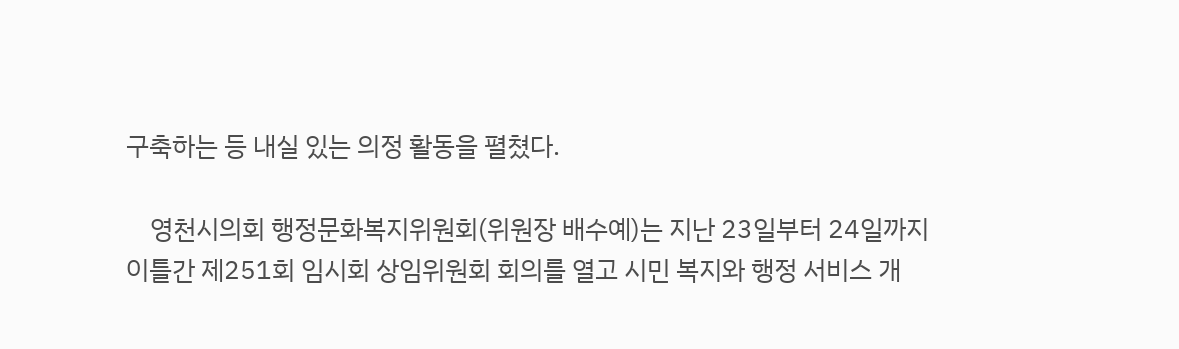구축하는 등 내실 있는 의정 활동을 펼쳤다.

    영천시의회 행정문화복지위원회(위원장 배수예)는 지난 23일부터 24일까지 이틀간 제251회 임시회 상임위원회 회의를 열고 시민 복지와 행정 서비스 개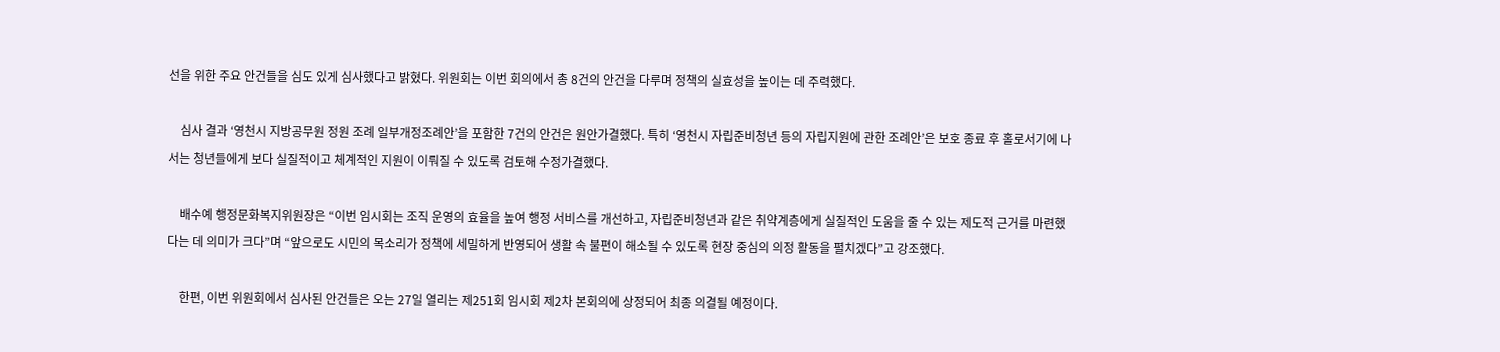선을 위한 주요 안건들을 심도 있게 심사했다고 밝혔다. 위원회는 이번 회의에서 총 8건의 안건을 다루며 정책의 실효성을 높이는 데 주력했다.

    심사 결과 ‘영천시 지방공무원 정원 조례 일부개정조례안’을 포함한 7건의 안건은 원안가결했다. 특히 ‘영천시 자립준비청년 등의 자립지원에 관한 조례안’은 보호 종료 후 홀로서기에 나서는 청년들에게 보다 실질적이고 체계적인 지원이 이뤄질 수 있도록 검토해 수정가결했다.

    배수예 행정문화복지위원장은 “이번 임시회는 조직 운영의 효율을 높여 행정 서비스를 개선하고, 자립준비청년과 같은 취약계층에게 실질적인 도움을 줄 수 있는 제도적 근거를 마련했다는 데 의미가 크다”며 “앞으로도 시민의 목소리가 정책에 세밀하게 반영되어 생활 속 불편이 해소될 수 있도록 현장 중심의 의정 활동을 펼치겠다”고 강조했다.

    한편, 이번 위원회에서 심사된 안건들은 오는 27일 열리는 제251회 임시회 제2차 본회의에 상정되어 최종 의결될 예정이다.